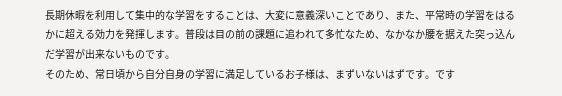長期休暇を利用して集中的な学習をすることは、大変に意義深いことであり、また、平常時の学習をはるかに超える効力を発揮します。普段は目の前の課題に追われて多忙なため、なかなか腰を据えた突っ込んだ学習が出来ないものです。
そのため、常日頃から自分自身の学習に満足しているお子様は、まずいないはずです。です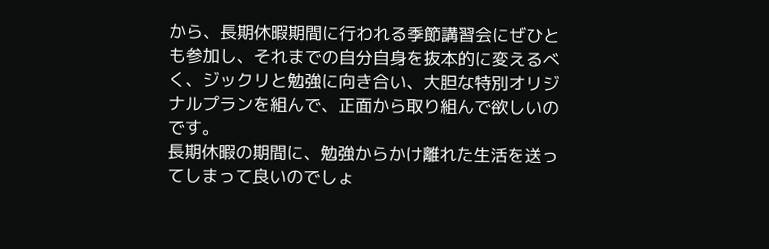から、長期休暇期間に行われる季節講習会にぜひとも参加し、それまでの自分自身を抜本的に変えるべく、ジックリと勉強に向き合い、大胆な特別オリジナルプランを組んで、正面から取り組んで欲しいのです。
長期休暇の期間に、勉強からかけ離れた生活を送ってしまって良いのでしょ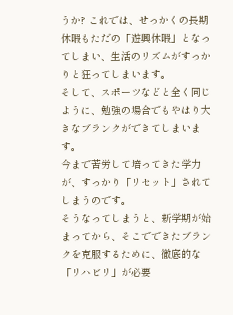うか? これでは、せっかくの長期休暇もただの「遊興休暇」となってしまい、生活のリズムがすっかりと狂ってしまいます。
そして、スポーツなどと全く同じように、勉強の場合でもやはり大きなブランクができてしまいます。
今まで苦労して培ってきた学力が、すっかり「リセット」されてしまうのです。
そうなってしまうと、新学期が始まってから、そこでできたブランクを克服するために、徹底的な「リハビリ」が必要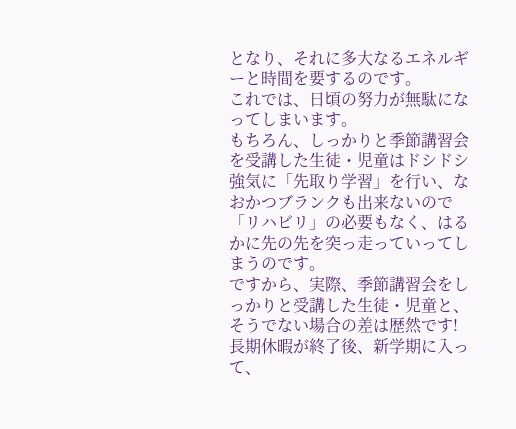となり、それに多大なるエネルギーと時間を要するのです。
これでは、日頃の努力が無駄になってしまいます。
もちろん、しっかりと季節講習会を受講した生徒・児童はドシドシ強気に「先取り学習」を行い、なおかつブランクも出来ないので「リハビリ」の必要もなく、はるかに先の先を突っ走っていってしまうのです。
ですから、実際、季節講習会をしっかりと受講した生徒・児童と、そうでない場合の差は歴然です!長期休暇が終了後、新学期に入って、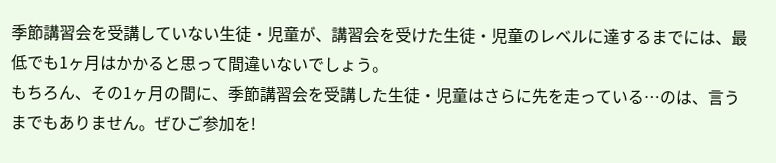季節講習会を受講していない生徒・児童が、講習会を受けた生徒・児童のレベルに達するまでには、最低でも1ヶ月はかかると思って間違いないでしょう。
もちろん、その1ヶ月の間に、季節講習会を受講した生徒・児童はさらに先を走っている…のは、言うまでもありません。ぜひご参加を!